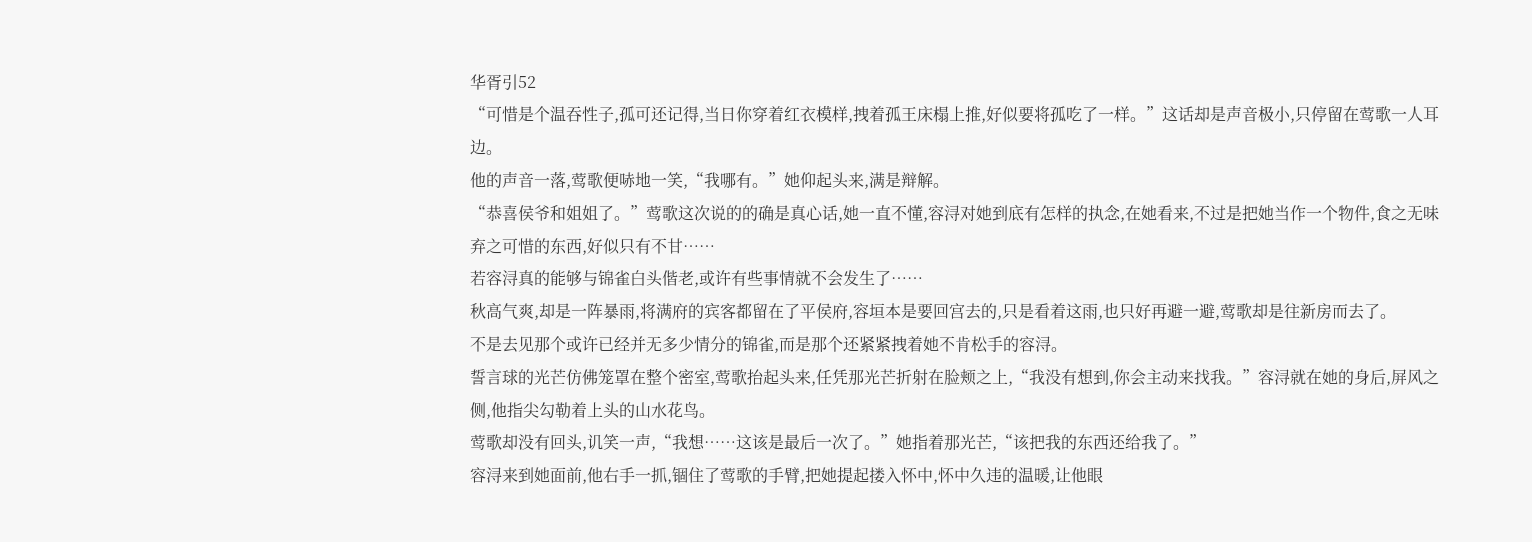华胥引52
“可惜是个温吞性子,孤可还记得,当日你穿着红衣模样,拽着孤王床榻上推,好似要将孤吃了一样。”这话却是声音极小,只停留在莺歌一人耳边。
他的声音一落,莺歌便哧地一笑,“我哪有。”她仰起头来,满是辩解。
“恭喜侯爷和姐姐了。”莺歌这次说的的确是真心话,她一直不懂,容浔对她到底有怎样的执念,在她看来,不过是把她当作一个物件,食之无味弃之可惜的东西,好似只有不甘……
若容浔真的能够与锦雀白头偕老,或许有些事情就不会发生了……
秋高气爽,却是一阵暴雨,将满府的宾客都留在了平侯府,容垣本是要回宫去的,只是看着这雨,也只好再避一避,莺歌却是往新房而去了。
不是去见那个或许已经并无多少情分的锦雀,而是那个还紧紧拽着她不肯松手的容浔。
誓言球的光芒仿佛笼罩在整个密室,莺歌抬起头来,任凭那光芒折射在脸颊之上,“我没有想到,你会主动来找我。”容浔就在她的身后,屏风之侧,他指尖勾勒着上头的山水花鸟。
莺歌却没有回头,讥笑一声,“我想……这该是最后一次了。”她指着那光芒,“该把我的东西还给我了。”
容浔来到她面前,他右手一抓,锢住了莺歌的手臂,把她提起搂入怀中,怀中久违的温暖,让他眼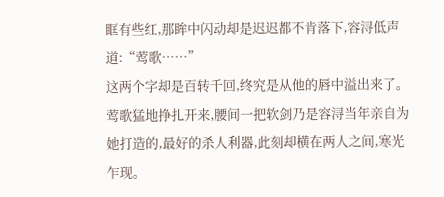眶有些红,那眸中闪动却是迟迟都不肯落下,容浔低声道:“莺歌……”
这两个字却是百转千回,终究是从他的唇中溢出来了。
莺歌猛地挣扎开来,腰间一把软剑乃是容浔当年亲自为她打造的,最好的杀人利器,此刻却横在两人之间,寒光乍现。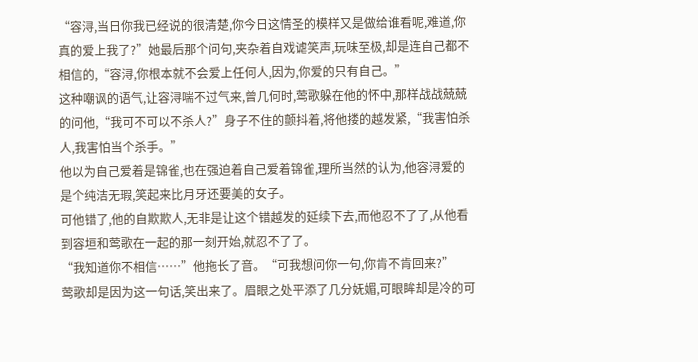“容浔,当日你我已经说的很清楚,你今日这情圣的模样又是做给谁看呢,难道,你真的爱上我了?”她最后那个问句,夹杂着自戏谑笑声,玩味至极,却是连自己都不相信的,“容浔,你根本就不会爱上任何人,因为,你爱的只有自己。”
这种嘲讽的语气,让容浔喘不过气来,曾几何时,莺歌躲在他的怀中,那样战战兢兢的问他,“我可不可以不杀人?”身子不住的颤抖着,将他搂的越发紧,“我害怕杀人,我害怕当个杀手。”
他以为自己爱着是锦雀,也在强迫着自己爱着锦雀,理所当然的认为,他容浔爱的是个纯洁无瑕,笑起来比月牙还要美的女子。
可他错了,他的自欺欺人,无非是让这个错越发的延续下去,而他忍不了了,从他看到容垣和莺歌在一起的那一刻开始,就忍不了了。
“我知道你不相信……”他拖长了音。“可我想问你一句,你肯不肯回来?”
莺歌却是因为这一句话,笑出来了。眉眼之处平添了几分妩媚,可眼眸却是冷的可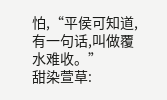怕,“平侯可知道,有一句话,叫做覆水难收。”
甜染萱草: